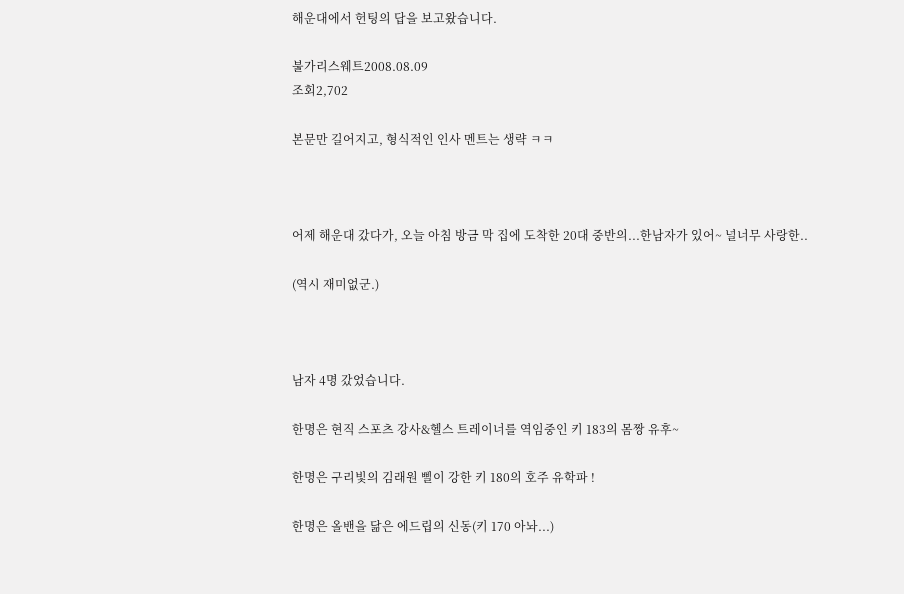해운대에서 헌팅의 답을 보고왔습니다.

불가리스웨트2008.08.09
조회2,702

본문만 길어지고, 형식적인 인사 멘트는 생략 ㅋㅋ



어제 해운대 갔다가, 오늘 아침 방금 막 집에 도착한 20대 중반의...한남자가 있어~ 널너무 사랑한..

(역시 재미없군.)



남자 4명 갔었습니다.

한명은 현직 스포츠 강사&헬스 트레이너를 역임중인 키 183의 몸짱 유후~

한명은 구리빛의 김래원 삘이 강한 키 180의 호주 유학파 !

한명은 올밴을 닮은 에드립의 신동(키 170 아놔...)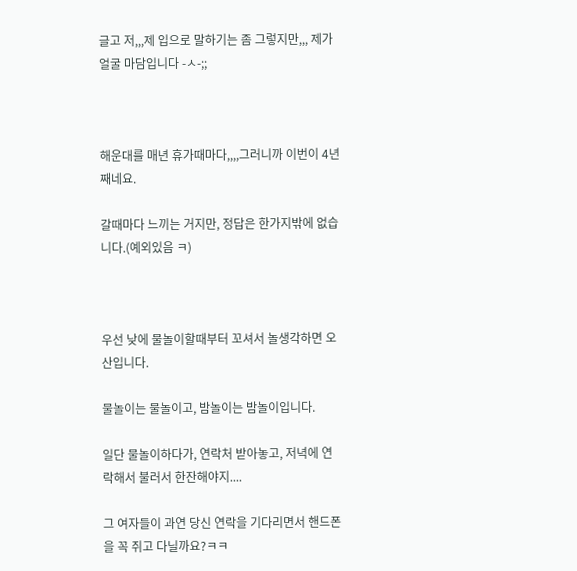글고 저,,,제 입으로 말하기는 좀 그렇지만,,, 제가 얼굴 마담입니다 -ㅅ-;;



해운대를 매년 휴가때마다,,,,그러니까 이번이 4년째네요.

갈때마다 느끼는 거지만, 정답은 한가지밖에 없습니다.(예외있음 ㅋ)



우선 낮에 물놀이할때부터 꼬셔서 놀생각하면 오산입니다.

물놀이는 물놀이고, 밤놀이는 밤놀이입니다.

일단 물놀이하다가, 연락처 받아놓고, 저녁에 연락해서 불러서 한잔해야지....

그 여자들이 과연 당신 연락을 기다리면서 핸드폰을 꼭 쥐고 다닐까요?ㅋㅋ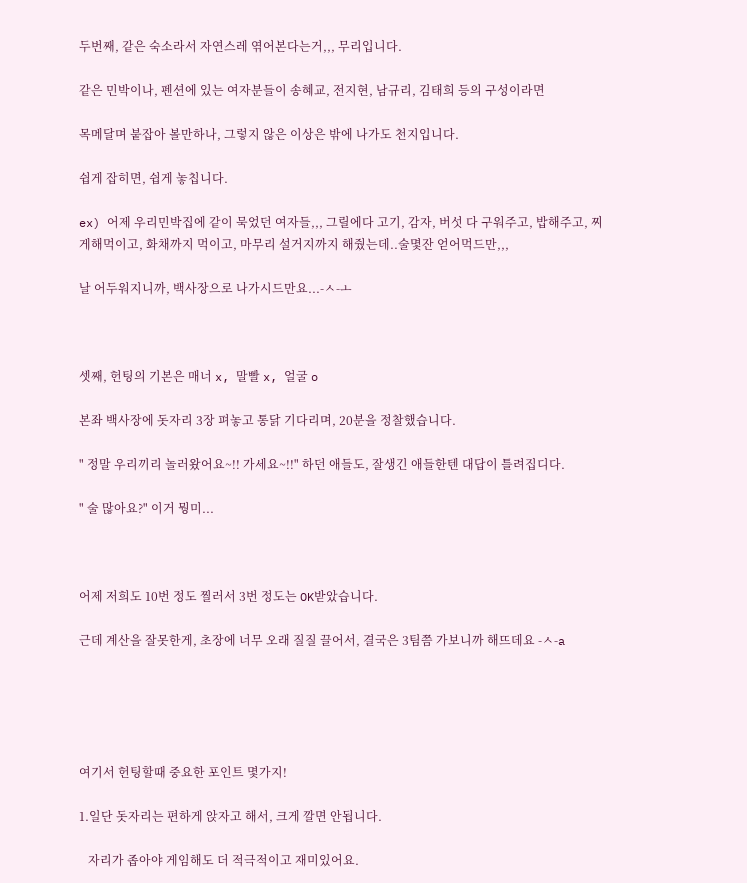두번째, 같은 숙소라서 자연스레 엮어본다는거,,, 무리입니다.

같은 민박이나, 펜션에 있는 여자분들이 송혜교, 전지현, 남규리, 김태희 등의 구성이라면

목메달며 붙잡아 볼만하나, 그렇지 않은 이상은 밖에 나가도 천지입니다.

쉽게 잡히면, 쉽게 놓칩니다.

ex) 어제 우리민박집에 같이 묵었던 여자들,,, 그릴에다 고기, 감자, 버섯 다 구워주고, 밥해주고, 찌게해먹이고, 화채까지 먹이고, 마무리 설거지까지 해줬는데..술몇잔 얻어먹드만,,,

날 어두워지니까, 백사장으로 나가시드만요...-ㅅ-ㅗ



셋째, 헌팅의 기본은 매너 x, 말빨 x, 얼굴 o

본좌 백사장에 돗자리 3장 펴놓고 통닭 기다리며, 20분을 정찰했습니다.

" 정말 우리끼리 놀러왔어요~!! 가세요~!!" 하던 애들도, 잘생긴 애들한텐 대답이 틀려집디다.

" 술 많아요?" 이거 뭥미...



어제 저희도 10번 정도 찔러서 3번 정도는 OK받았습니다.

근데 계산을 잘못한게, 초장에 너무 오래 질질 끌어서, 결국은 3팀쯤 가보니까 해뜨데요 -ㅅ-a





여기서 헌팅할때 중요한 포인트 몇가지!

1.일단 돗자리는 편하게 앉자고 해서, 크게 깔면 안됩니다.

   자리가 좁아야 게임해도 더 적극적이고 재미있어요.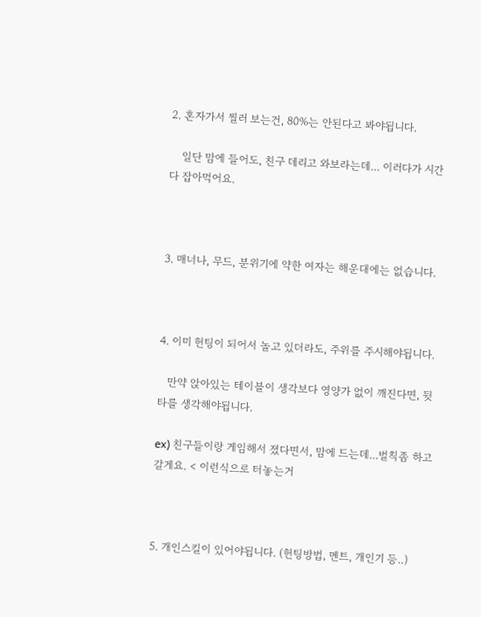2. 혼자가서 찔러 보는건, 80%는 안된다고 봐야됩니다.

    일단 맘에 들어도, 친구 데리고 와보라는데... 이러다가 시간 다 잡아먹어요.



3. 매너나, 무드, 분위기에 약한 여자는 해운대에는 없습니다.



4. 이미 헌팅이 되어서 놀고 있더라도, 주위를 주시해야됩니다.

   만약 앉아있는 테이블이 생각보다 영양가 없이 깨진다면, 뒷타를 생각해야됩니다.

ex) 친구들이랑 게임해서 졌다면서, 맘에 드는데...벌칙좀 하고 갈게요. < 이런식으로 터놓는거



5. 개인스킬이 있어야됩니다. (헌팅방법, 멘트, 개인기 등..)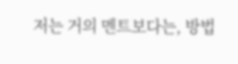저는 거의 멘트보다는, 방법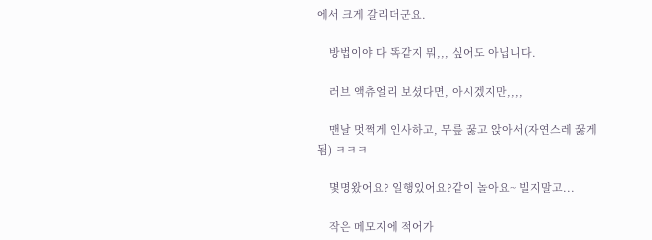에서 크게 갈리더군요.

    방법이야 다 똑같지 뭐,,, 싶어도 아닙니다.

    러브 액츄얼리 보셨다면, 아시겠지만,,,,

    맨날 멋쩍게 인사하고, 무릎 꿇고 앉아서(자연스레 꿇게됨) ㅋㅋㅋ

    몇명왔어요? 일행있어요?같이 놀아요~ 빌지말고...

    작은 메모지에 적어가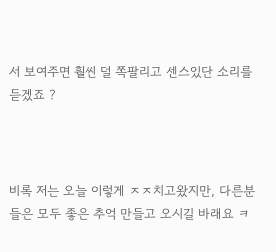서 보여주면 훨씬 덜 쪽팔리고 센스있단 소리를 듣겠죠 ?



비록 저는 오늘 이렇게 ㅈㅈ치고왔지만, 다른분들은 모두 좋은 추억 만들고 오시길 바래요 ㅋ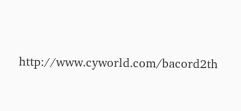http://www.cyworld.com/bacord2th